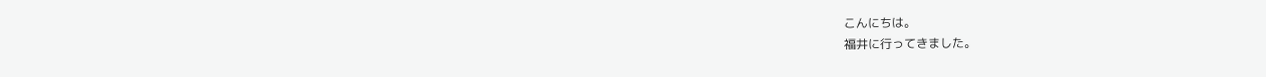こんにちは。
福井に行ってきました。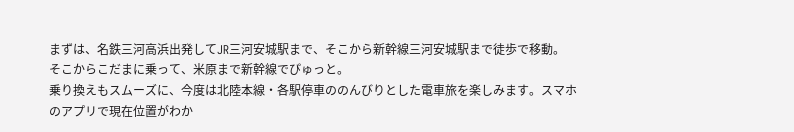まずは、名鉄三河高浜出発してJR三河安城駅まで、そこから新幹線三河安城駅まで徒歩で移動。
そこからこだまに乗って、米原まで新幹線でぴゅっと。
乗り換えもスムーズに、今度は北陸本線・各駅停車ののんびりとした電車旅を楽しみます。スマホのアプリで現在位置がわか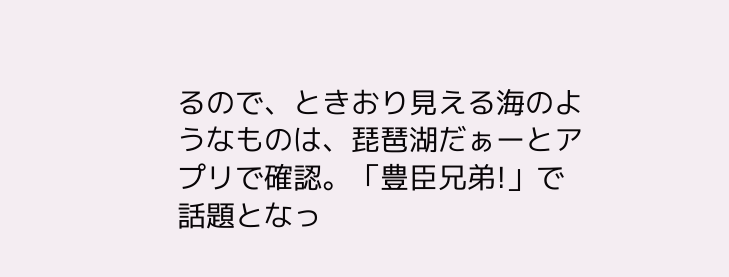るので、ときおり見える海のようなものは、琵琶湖だぁーとアプリで確認。「豊臣兄弟!」で話題となっ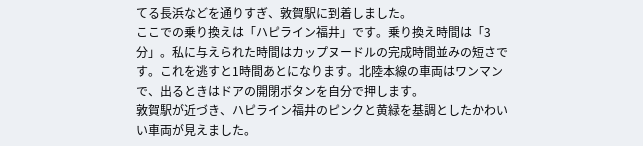てる長浜などを通りすぎ、敦賀駅に到着しました。
ここでの乗り換えは「ハピライン福井」です。乗り換え時間は「3分」。私に与えられた時間はカップヌードルの完成時間並みの短さです。これを逃すと1時間あとになります。北陸本線の車両はワンマンで、出るときはドアの開閉ボタンを自分で押します。
敦賀駅が近づき、ハピライン福井のピンクと黄緑を基調としたかわいい車両が見えました。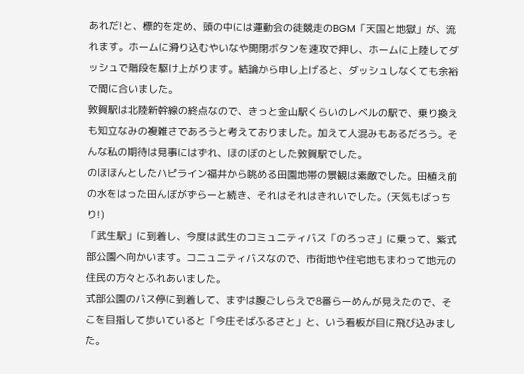あれだ!と、標的を定め、頭の中には運動会の徒競走のBGM「天国と地獄」が、流れます。ホームに滑り込むやいなや開閉ボタンを速攻で押し、ホームに上陸してダッシュで階段を駆け上がります。結論から申し上げると、ダッシュしなくても余裕で間に合いました。
敦賀駅は北陸新幹線の終点なので、きっと金山駅くらいのレベルの駅で、乗り換えも知立なみの複雑さであろうと考えておりました。加えて人混みもあるだろう。そんな私の期待は見事にはずれ、ほのぼのとした敦賀駅でした。
のほほんとしたハピライン福井から眺める田園地帯の景観は素敵でした。田植え前の水をはった田んぼがずらーと続き、それはそれはきれいでした。(天気もばっちり!)
「武生駅」に到着し、今度は武生のコミュニティバス「のろっさ」に乗って、紫式部公園へ向かいます。コニュニティバスなので、市街地や住宅地もまわって地元の住民の方々とふれあいました。
式部公園のバス停に到着して、まずは腹ごしらえで8番らーめんが見えたので、そこを目指して歩いていると「今庄そばふるさと」と、いう看板が目に飛び込みました。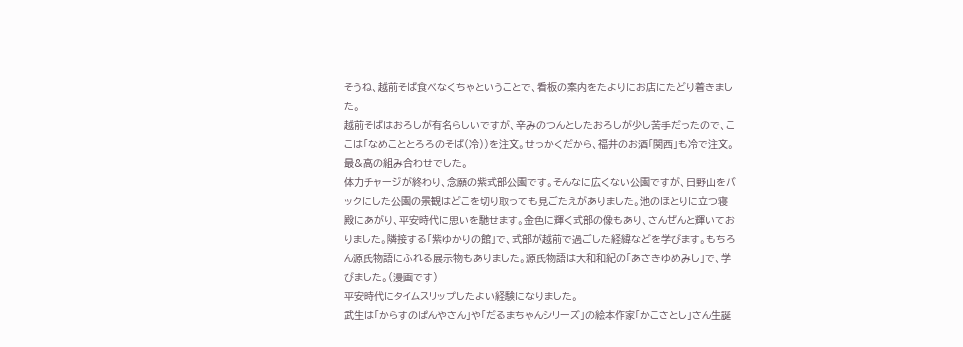そうね、越前そば食べなくちゃということで、看板の案内をたよりにお店にたどり着きました。
越前そばはおろしが有名らしいですが、辛みのつんとしたおろしが少し苦手だったので、ここは「なめこととろろのそば(冷))を注文。せっかくだから、福井のお酒「関西」も冷で注文。最&高の組み合わせでした。
体力チャージが終わり、念願の紫式部公園です。そんなに広くない公園ですが、日野山をバックにした公園の景観はどこを切り取っても見ごたえがありました。池のほとりに立つ寝殿にあがり、平安時代に思いを馳せます。金色に輝く式部の像もあり、さんぜんと輝いておりました。隣接する「紫ゆかりの館」で、式部が越前で過ごした経緯などを学びます。もちろん源氏物語にふれる展示物もありました。源氏物語は大和和紀の「あさきゆめみし」で、学びました。(漫画です)
平安時代にタイムスリップしたよい経験になりました。
武生は「からすのぱんやさん」や「だるまちゃんシリーズ」の絵本作家「かこさとし」さん生誕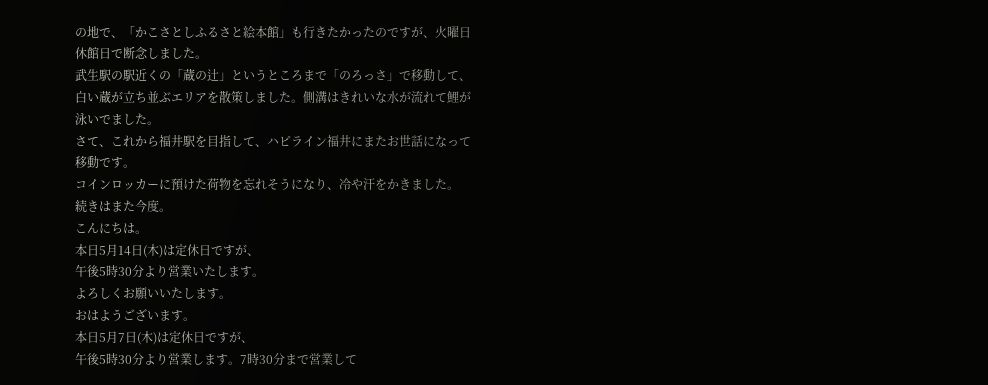の地で、「かこさとしふるさと絵本館」も行きたかったのですが、火曜日休館日で断念しました。
武生駅の駅近くの「蔵の辻」というところまで「のろっさ」で移動して、白い蔵が立ち並ぶエリアを散策しました。側溝はきれいな水が流れて鯉が泳いでました。
さて、これから福井駅を目指して、ハピライン福井にまたお世話になって移動です。
コインロッカーに預けた荷物を忘れそうになり、冷や汗をかきました。
続きはまた今度。
こんにちは。
本日5月14日(木)は定休日ですが、
午後5時30分より営業いたします。
よろしくお願いいたします。
おはようございます。
本日5月7日(木)は定休日ですが、
午後5時30分より営業します。7時30分まで営業して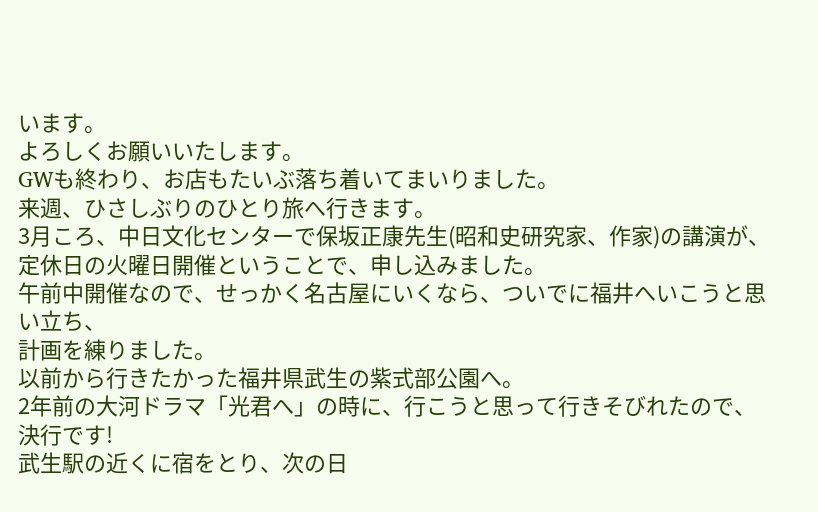います。
よろしくお願いいたします。
GWも終わり、お店もたいぶ落ち着いてまいりました。
来週、ひさしぶりのひとり旅へ行きます。
3月ころ、中日文化センターで保坂正康先生(昭和史研究家、作家)の講演が、定休日の火曜日開催ということで、申し込みました。
午前中開催なので、せっかく名古屋にいくなら、ついでに福井へいこうと思い立ち、
計画を練りました。
以前から行きたかった福井県武生の紫式部公園へ。
2年前の大河ドラマ「光君へ」の時に、行こうと思って行きそびれたので、決行です!
武生駅の近くに宿をとり、次の日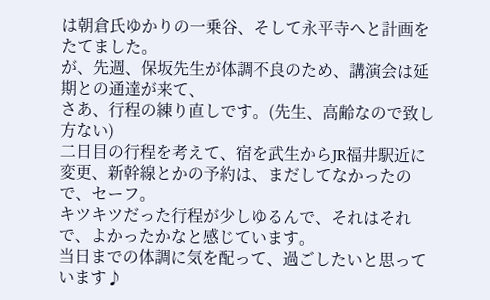は朝倉氏ゆかりの一乗谷、そして永平寺へと計画をたてました。
が、先週、保坂先生が体調不良のため、講演会は延期との通達が来て、
さあ、行程の練り直しです。(先生、高齢なので致し方ない)
二日目の行程を考えて、宿を武生からJR福井駅近に変更、新幹線とかの予約は、まだしてなかったので、セーフ。
キツキツだった行程が少しゆるんで、それはそれで、よかったかなと感じています。
当日までの体調に気を配って、過ごしたいと思っています♪